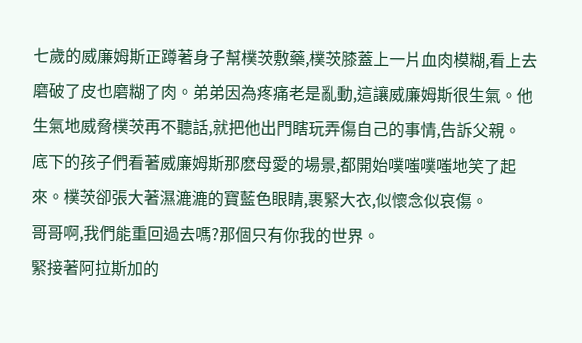七歲的威廉姆斯正蹲著身子幫樸茨敷藥,樸茨膝蓋上一片血肉模糊,看上去磨破了皮也磨糊了肉。弟弟因為疼痛老是亂動,這讓威廉姆斯很生氣。他生氣地威脅樸茨再不聽話,就把他出門瞎玩弄傷自己的事情,告訴父親。
底下的孩子們看著威廉姆斯那麽母愛的場景,都開始噗嗤噗嗤地笑了起來。樸茨卻張大著濕漉漉的寶藍色眼睛,裹緊大衣,似懷念似哀傷。
哥哥啊,我們能重回過去嗎?那個只有你我的世界。
緊接著阿拉斯加的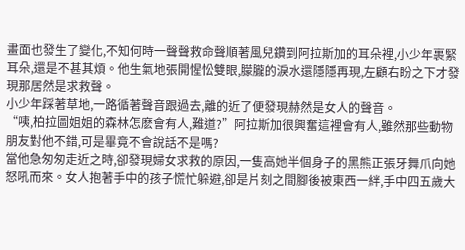畫面也發生了變化,不知何時一聲聲救命聲順著風兒鑽到阿拉斯加的耳朵裡,小少年裹緊耳朵,還是不甚其煩。他生氣地張開惺忪雙眼,朦朧的淚水還隱隱再現,左顧右盼之下才發現那居然是求救聲。
小少年踩著草地,一路循著聲音跟過去,離的近了便發現赫然是女人的聲音。
“咦,柏拉圖姐姐的森林怎麽會有人,難道?”阿拉斯加很興奮這裡會有人,雖然那些動物朋友對他不錯,可是畢竟不會說話不是嗎?
當他急匆匆走近之時,卻發現婦女求救的原因,一隻高她半個身子的黑熊正張牙舞爪向她怒吼而來。女人抱著手中的孩子慌忙躲避,卻是片刻之間腳後被東西一絆,手中四五歲大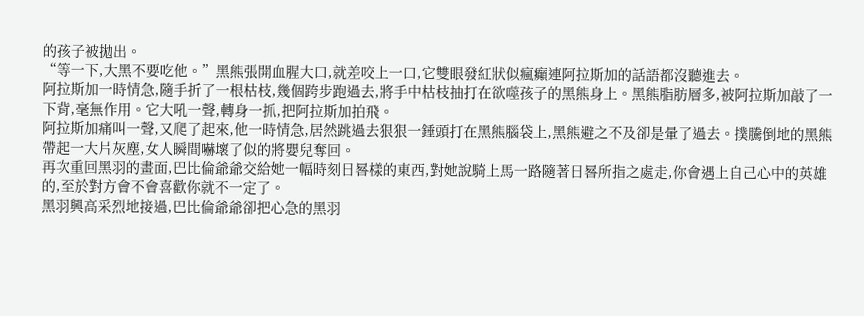的孩子被拋出。
“等一下,大黑不要吃他。”黑熊張開血腥大口,就差咬上一口,它雙眼發紅狀似瘋癲連阿拉斯加的話語都沒聽進去。
阿拉斯加一時情急,隨手折了一根枯枝,幾個跨步跑過去,將手中枯枝抽打在欲噬孩子的黑熊身上。黑熊脂肪層多,被阿拉斯加敲了一下背,毫無作用。它大吼一聲,轉身一抓,把阿拉斯加拍飛。
阿拉斯加痛叫一聲,又爬了起來,他一時情急,居然跳過去狠狠一錘頭打在黑熊腦袋上,黑熊避之不及卻是暈了過去。撲騰倒地的黑熊帶起一大片灰塵,女人瞬間嚇壞了似的將嬰兒奪回。
再次重回黑羽的畫面,巴比倫爺爺交給她一幅時刻日晷樣的東西,對她說騎上馬一路隨著日晷所指之處走,你會遇上自己心中的英雄的,至於對方會不會喜歡你就不一定了。
黑羽興高采烈地接過,巴比倫爺爺卻把心急的黑羽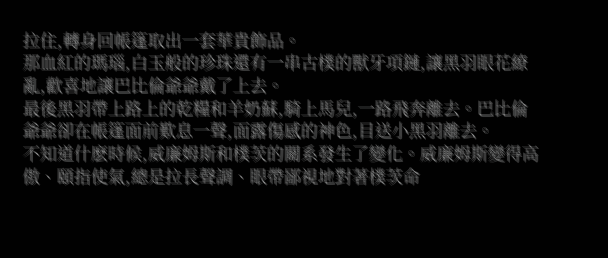拉住,轉身回帳篷取出一套華貴飾品。
那血紅的瑪瑙,白玉般的珍珠還有一串古樸的獸牙項鏈,讓黑羽眼花繚亂,歡喜地讓巴比倫爺爺戴了上去。
最後黑羽帶上路上的乾糧和羊奶蘇,騎上馬兒,一路飛奔離去。巴比倫爺爺卻在帳篷面前歎息一聲,面露傷感的神色,目送小黑羽離去。
不知道什麽時候,威廉姆斯和樸茨的關系發生了變化。威廉姆斯變得高傲、頤指使氣,總是拉長聲調、眼帶鄙視地對著樸茨命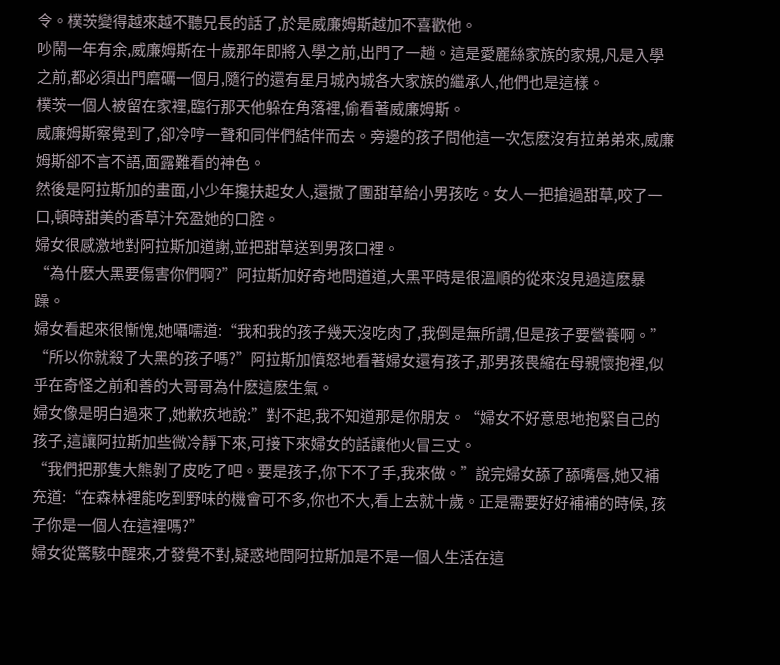令。樸茨變得越來越不聽兄長的話了,於是威廉姆斯越加不喜歡他。
吵鬧一年有余,威廉姆斯在十歲那年即將入學之前,出門了一趟。這是愛麗絲家族的家規,凡是入學之前,都必須出門磨礪一個月,隨行的還有星月城內城各大家族的繼承人,他們也是這樣。
樸茨一個人被留在家裡,臨行那天他躲在角落裡,偷看著威廉姆斯。
威廉姆斯察覺到了,卻冷哼一聲和同伴們結伴而去。旁邊的孩子問他這一次怎麽沒有拉弟弟來,威廉姆斯卻不言不語,面露難看的神色。
然後是阿拉斯加的畫面,小少年攙扶起女人,還撒了團甜草給小男孩吃。女人一把搶過甜草,咬了一口,頓時甜美的香草汁充盈她的口腔。
婦女很感激地對阿拉斯加道謝,並把甜草送到男孩口裡。
“為什麽大黑要傷害你們啊?”阿拉斯加好奇地問道道,大黑平時是很溫順的從來沒見過這麽暴躁。
婦女看起來很慚愧,她囁嚅道:“我和我的孩子幾天沒吃肉了,我倒是無所謂,但是孩子要營養啊。”
“所以你就殺了大黑的孩子嗎?”阿拉斯加憤怒地看著婦女還有孩子,那男孩畏縮在母親懷抱裡,似乎在奇怪之前和善的大哥哥為什麽這麽生氣。
婦女像是明白過來了,她歉疚地說:”對不起,我不知道那是你朋友。“婦女不好意思地抱緊自己的孩子,這讓阿拉斯加些微冷靜下來,可接下來婦女的話讓他火冒三丈。
“我們把那隻大熊剝了皮吃了吧。要是孩子,你下不了手,我來做。”說完婦女舔了舔嘴唇,她又補充道:“在森林裡能吃到野味的機會可不多,你也不大,看上去就十歲。正是需要好好補補的時候, 孩子你是一個人在這裡嗎?”
婦女從驚駭中醒來,才發覺不對,疑惑地問阿拉斯加是不是一個人生活在這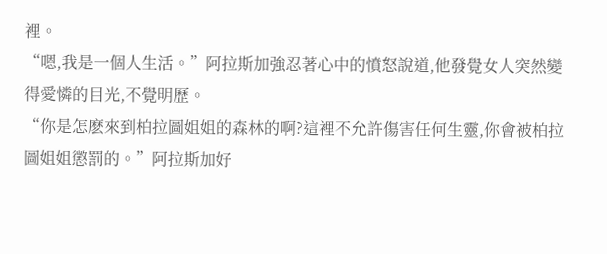裡。
“嗯,我是一個人生活。”阿拉斯加強忍著心中的憤怒說道,他發覺女人突然變得愛憐的目光,不覺明歷。
“你是怎麽來到柏拉圖姐姐的森林的啊?這裡不允許傷害任何生靈,你會被柏拉圖姐姐懲罰的。”阿拉斯加好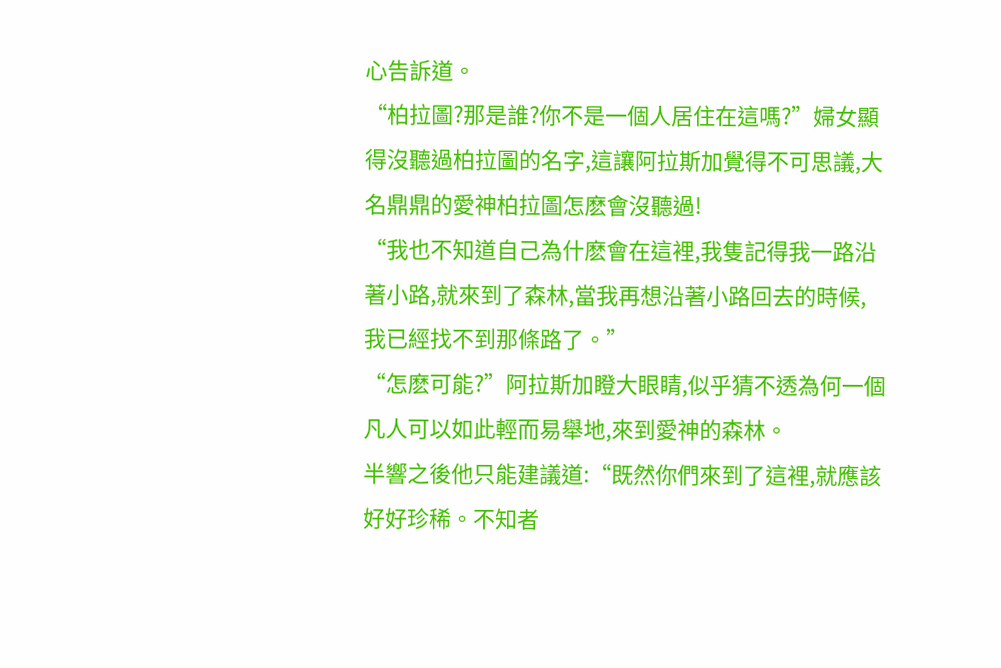心告訴道。
“柏拉圖?那是誰?你不是一個人居住在這嗎?”婦女顯得沒聽過柏拉圖的名字,這讓阿拉斯加覺得不可思議,大名鼎鼎的愛神柏拉圖怎麽會沒聽過!
“我也不知道自己為什麽會在這裡,我隻記得我一路沿著小路,就來到了森林,當我再想沿著小路回去的時候,我已經找不到那條路了。”
“怎麽可能?”阿拉斯加瞪大眼睛,似乎猜不透為何一個凡人可以如此輕而易舉地,來到愛神的森林。
半響之後他只能建議道:“既然你們來到了這裡,就應該好好珍稀。不知者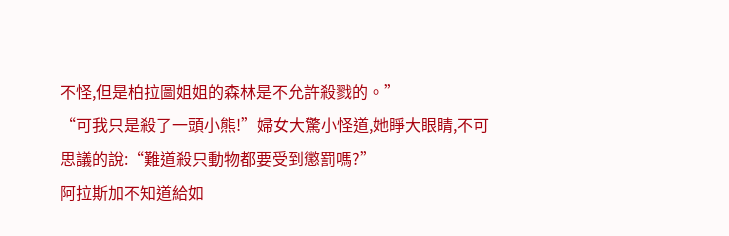不怪,但是柏拉圖姐姐的森林是不允許殺戮的。”
“可我只是殺了一頭小熊!”婦女大驚小怪道,她睜大眼睛,不可思議的說:“難道殺只動物都要受到懲罰嗎?”
阿拉斯加不知道給如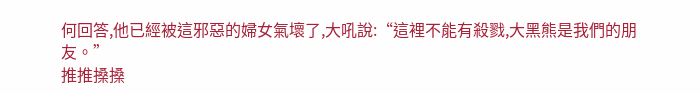何回答,他已經被這邪惡的婦女氣壞了,大吼說:“這裡不能有殺戮,大黑熊是我們的朋友。”
推推搡搡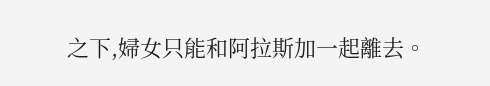之下,婦女只能和阿拉斯加一起離去。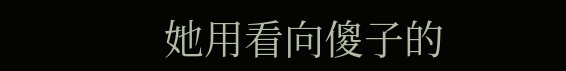她用看向傻子的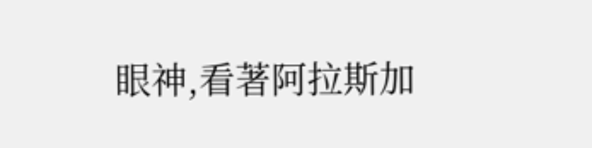眼神,看著阿拉斯加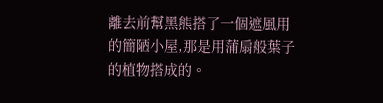離去前幫黑熊搭了一個遮風用的簡陋小屋,那是用蒲扇般葉子的植物搭成的。